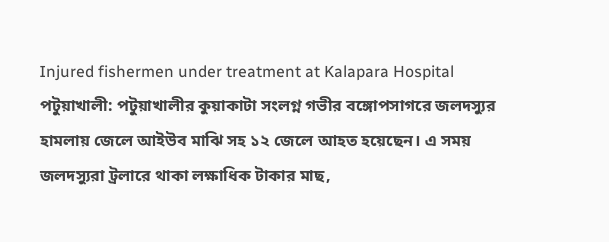Injured fishermen under treatment at Kalapara Hospital
পটুয়াখালী: পটুয়াখালীর কুয়াকাটা সংলগ্ন গভীর বঙ্গোপসাগরে জলদস্যুর হামলায় জেলে আইউব মাঝি সহ ১২ জেলে আহত হয়েছেন। এ সময় জলদস্যুরা ট্রলারে থাকা লক্ষাধিক টাকার মাছ,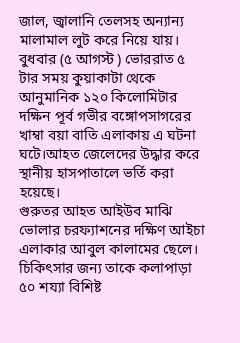জাল, জ্বালানি তেলসহ অন্যান্য মালামাল লুট করে নিয়ে যায়।
বুধবার (৫ আগস্ট ) ভোররাত ৫ টার সময় কুয়াকাটা থেকে আনুমানিক ১২০ কিলোমিটার দক্ষিন পূর্ব গভীর বঙ্গোপসাগরের খাম্বা বয়া বাতি এলাকায় এ ঘটনা ঘটে।আহত জেলেদের উদ্ধার করে স্থানীয় হাসপাতালে ভর্তি করা হয়েছে।
গুরুতর আহত আইউব মাঝি ভোলার চরফ্যাশনের দক্ষিণ আইচা এলাকার আবুল কালামের ছেলে। চিকিৎসার জন্য তাকে কলাপাড়া ৫০ শয্যা বিশিষ্ট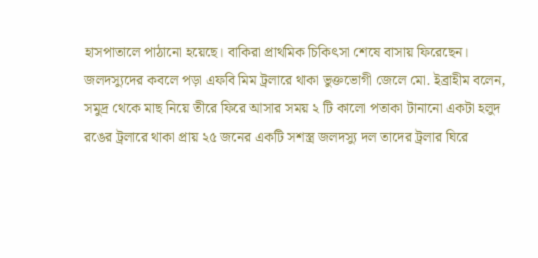হাসপাতালে পাঠানো হয়েছে। বাকিরা প্রাথমিক চিকিৎসা শেষে বাসায় ফিরেছেন।
জলদস্যুদের কবলে পড়া এফবি মিম ট্রলারে থাকা ভুক্তভোগী জেলে মো. ইব্রাহীম বলেন, সমুদ্র থেকে মাছ নিয়ে তীরে ফিরে আসার সময় ২ টি কালো পতাকা টানানো একটা হলুদ রঙের ট্রলারে থাকা প্রায় ২৫ জনের একটি সশস্ত্র জলদস্যু দল তাদের ট্রলার ঘিরে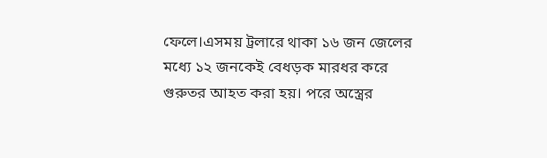ফেলে।এসময় ট্রলারে থাকা ১৬ জন জেলের মধ্যে ১২ জনকেই বেধড়ক মারধর করে গুরুতর আহত করা হয়। পরে অস্ত্রের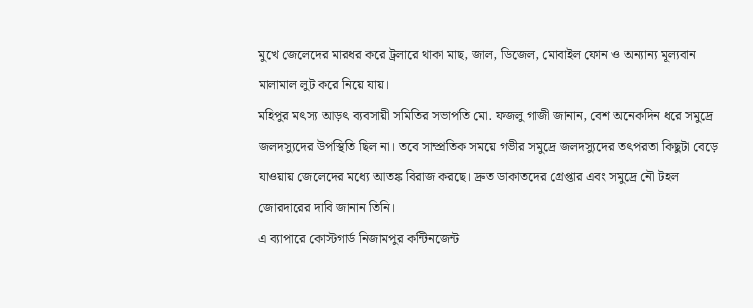মুখে জেলেদের মারধর করে ট্রলারে থাকা মাছ, জাল, ডিজেল, মোবাইল ফোন ও অন্যান্য মূল্যবান মালামাল লুট করে নিয়ে যায়।
মহিপুর মৎস্য আড়ৎ ব্যবসায়ী সমিতির সভাপতি মো. ফজলু গাজী জানান, বেশ অনেকদিন ধরে সমুদ্রে জলদস্যুদের উপস্থিতি ছিল না। তবে সাম্প্রতিক সময়ে গভীর সমুদ্রে জলদস্যুদের তৎপরতা কিছুটা বেড়ে যাওয়ায় জেলেদের মধ্যে আতঙ্ক বিরাজ করছে। দ্রুত ডাকাতদের গ্রেপ্তার এবং সমুদ্রে নৌ টহল জোরদারের দাবি জানান তিনি।
এ ব্যাপারে কোস্টগার্ড নিজামপুর কন্টিনজেন্ট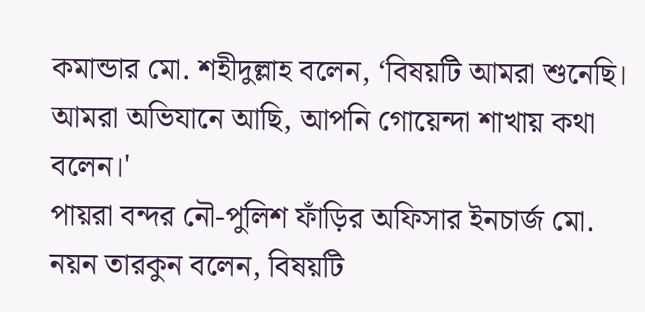কমান্ডার মো. শহীদুল্লাহ বলেন, ‘বিষয়টি আমরা শুনেছি। আমরা অভিযানে আছি, আপনি গোয়েন্দা শাখায় কথা বলেন।'
পায়রা বন্দর নৌ-পুলিশ ফাঁড়ির অফিসার ইনচার্জ মো. নয়ন তারকুন বলেন, বিষয়টি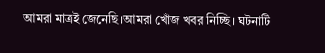আমরা মাত্রই জেনেছি।আমরা খোঁজ খবর নিচ্ছি। ঘটনাটি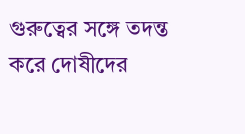গুরুত্বের সঙ্গে তদন্ত করে দোষীদের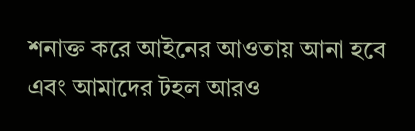শনাক্ত করে আইনের আওতায় আনা হবে এবং আমাদের টহল আরও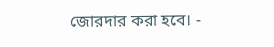জোরদার করা হবে। -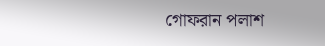গোফরান পলাশ